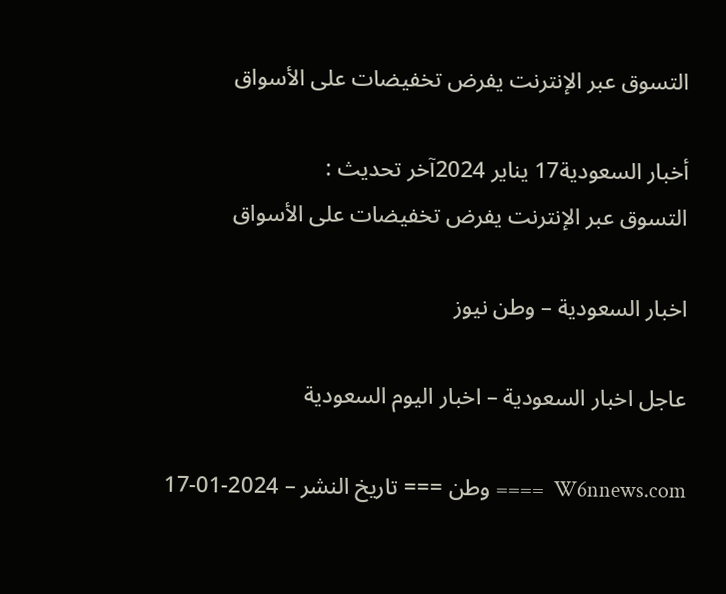التسوق عبر الإنترنت يفرض تخفيضات على الأسواق

أخبار السعودية17 يناير 2024آخر تحديث :
التسوق عبر الإنترنت يفرض تخفيضات على الأسواق

اخبار السعودية – وطن نيوز

عاجل اخبار السعودية – اخبار اليوم السعودية

W6nnews.com  ==== وطن === تاريخ النشر – 2024-01-17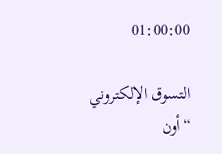01:00:00

التسوق الإلكتروني “أون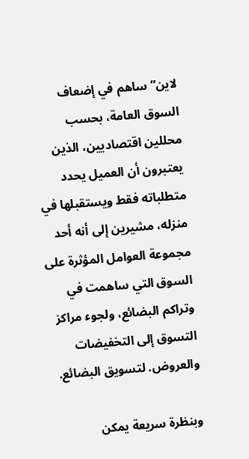لاين” ساهم في إضعاف السوق العامة، بحسب محللين اقتصاديين، الذين يعتبرون أن العميل يحدد متطلباته فقط ويستقبلها في منزله، مشيرين إلى أنه أحد مجموعة العوامل المؤثرة على السوق التي ساهمت في وتراكم البضائع، ولجوء مراكز التسوق إلى التخفيضات والعروض. لتسويق البضائع.

وبنظرة سريعة يمكن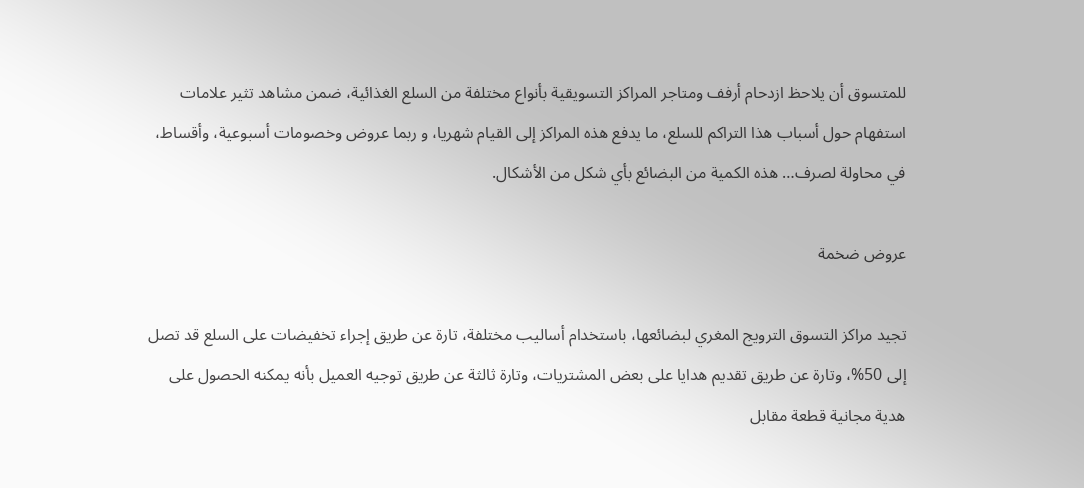للمتسوق أن يلاحظ ازدحام أرفف ومتاجر المراكز التسويقية بأنواع مختلفة من السلع الغذائية، ضمن مشاهد تثير علامات استفهام حول أسباب هذا التراكم للسلع، ما يدفع هذه المراكز إلى القيام شهريا، و ربما عروض وخصومات أسبوعية، وأقساط، في محاولة لصرف… هذه الكمية من البضائع بأي شكل من الأشكال.

عروض ضخمة

تجيد مراكز التسوق الترويج المغري لبضائعها، باستخدام أساليب مختلفة، تارة عن طريق إجراء تخفيضات على السلع قد تصل إلى 50%، وتارة عن طريق تقديم هدايا على بعض المشتريات، وتارة ثالثة عن طريق توجيه العميل بأنه يمكنه الحصول على هدية مجانية قطعة مقابل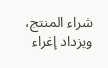شراء المنتج، ويزداد إغراء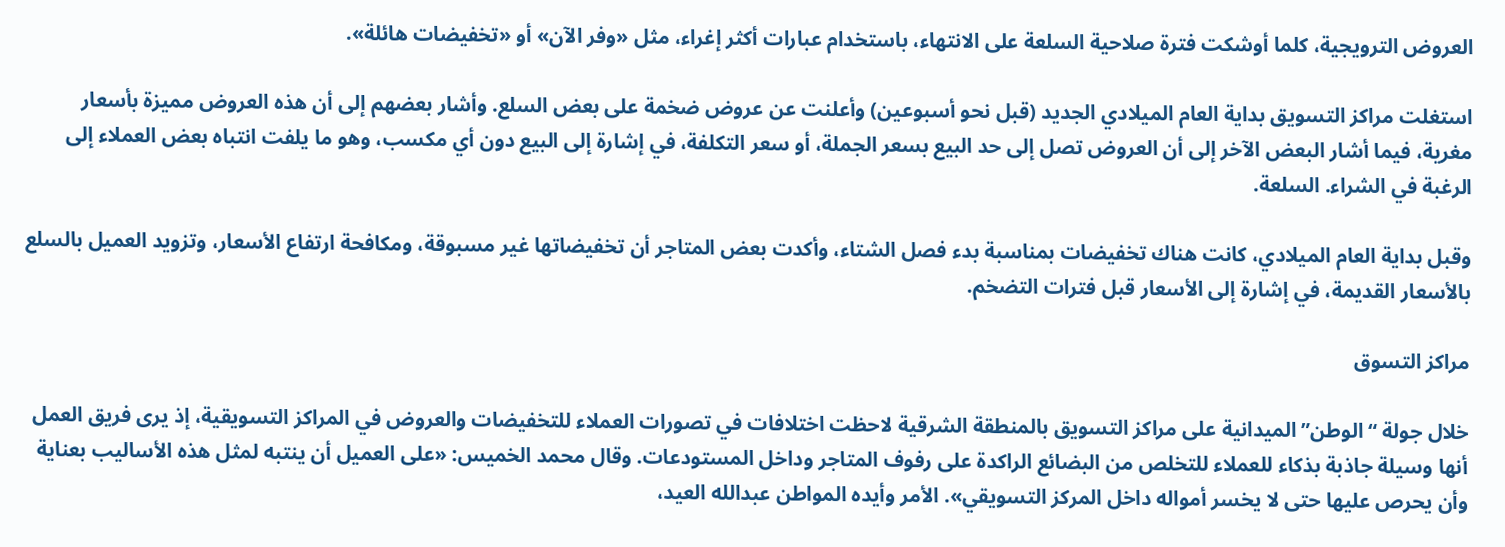العروض الترويجية، كلما أوشكت فترة صلاحية السلعة على الانتهاء، باستخدام عبارات أكثر إغراء، مثل «وفر الآن» أو «تخفيضات هائلة».

استغلت مراكز التسويق بداية العام الميلادي الجديد (قبل نحو أسبوعين) وأعلنت عن عروض ضخمة على بعض السلع. وأشار بعضهم إلى أن هذه العروض مميزة بأسعار مغرية، فيما أشار البعض الآخر إلى أن العروض تصل إلى حد البيع بسعر الجملة، أو سعر التكلفة، في إشارة إلى البيع دون أي مكسب، وهو ما يلفت انتباه بعض العملاء إلى الرغبة في الشراء. السلعة.

وقبل بداية العام الميلادي، كانت هناك تخفيضات بمناسبة بدء فصل الشتاء، وأكدت بعض المتاجر أن تخفيضاتها غير مسبوقة، ومكافحة ارتفاع الأسعار، وتزويد العميل بالسلع بالأسعار القديمة، في إشارة إلى الأسعار قبل فترات التضخم.

مراكز التسوق

خلال جولة “الوطن” الميدانية على مراكز التسويق بالمنطقة الشرقية لاحظت اختلافات في تصورات العملاء للتخفيضات والعروض في المراكز التسويقية، إذ يرى فريق العمل أنها وسيلة جاذبة بذكاء للعملاء للتخلص من البضائع الراكدة على رفوف المتاجر وداخل المستودعات. وقال محمد الخميس: «على العميل أن ينتبه لمثل هذه الأساليب بعناية وأن يحرص عليها حتى لا يخسر أمواله داخل المركز التسويقي». الأمر وأيده المواطن عبدالله العيد،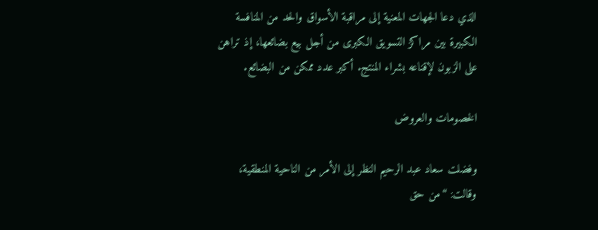الذي دعا الجهات المعنية إلى مراقبة الأسواق والحد من المنافسة الكبيرة بين مراكز التسويق الكبرى من أجل بيع بضائعها، إذ تراهن على الزبون لإقناعه بشراء المنتج. أكبر عدد ممكن من البضائع.

الخصومات والعروض

وفضلت سعاد عبد الرحيم النظر إلى الأمر من الناحية المنطقية، وقالت: “من حق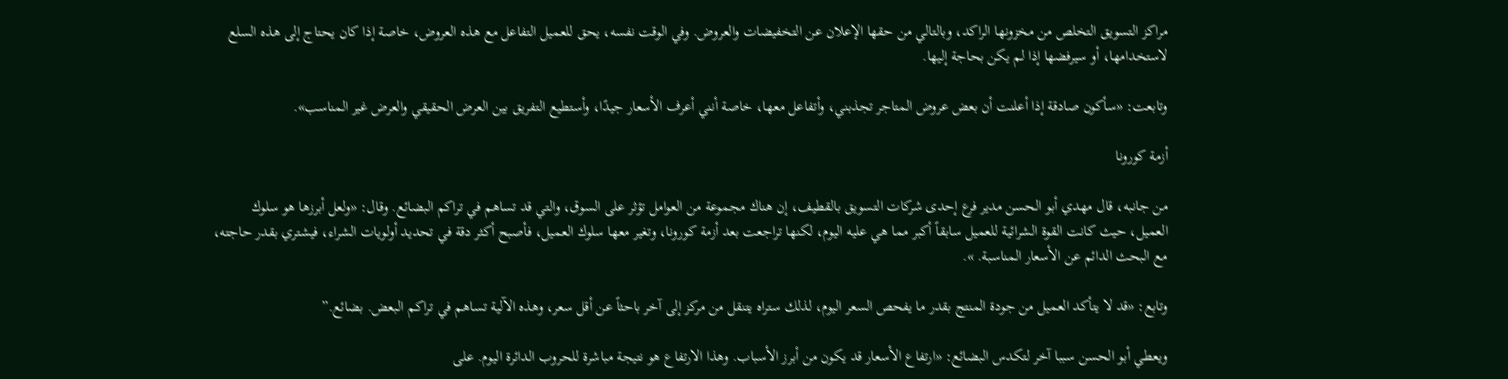مراكز التسويق التخلص من مخزونها الراكد، وبالتالي من حقها الإعلان عن التخفيضات والعروض. وفي الوقت نفسه، يحق للعميل التفاعل مع هذه العروض، خاصة إذا كان يحتاج إلى هذه السلع لاستخدامها، أو سيرفضها إذا لم يكن بحاجة إليها.

وتابعت: «سأكون صادقة إذا أعلنت أن بعض عروض المتاجر تجذبني، وأتفاعل معها، خاصة أنني أعرف الأسعار جيدًا، وأستطيع التفريق بين العرض الحقيقي والعرض غير المناسب».

أزمة كورونا

من جانبه، قال مهدي أبو الحسن مدير فرع إحدى شركات التسويق بالقطيف، إن هناك مجموعة من العوامل تؤثر على السوق، والتي قد تساهم في تراكم البضائع. وقال: «ولعل أبرزها هو سلوك العميل، حيث كانت القوة الشرائية للعميل سابقاً أكبر مما هي عليه اليوم، لكنها تراجعت بعد أزمة كورونا، وتغير معها سلوك العميل، فأصبح أكثر دقة في تحديد أولويات الشراء، فيشتري بقدر حاجته، مع البحث الدائم عن الأسعار المناسبة. ».

وتابع: «قد لا يتأكد العميل من جودة المنتج بقدر ما يفحص السعر اليوم، لذلك ستراه يتنقل من مركز إلى آخر باحثاً عن أقل سعر، وهذه الآلية تساهم في تراكم البعض. بضائع.”

ويعطي أبو الحسن سببا آخر لتكدس البضائع: «ارتفاع الأسعار قد يكون من أبرز الأسباب. وهذا الارتفاع هو نتيجة مباشرة للحروب الدائرة اليوم. على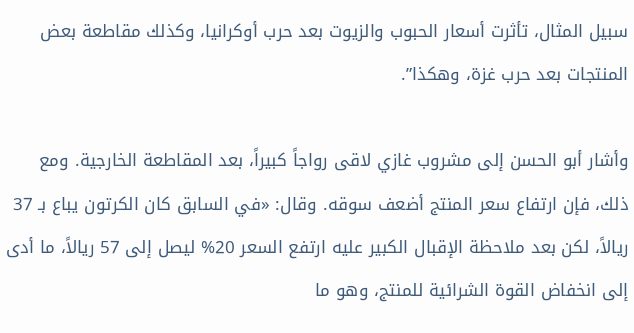سبيل المثال، تأثرت أسعار الحبوب والزيوت بعد حرب أوكرانيا، وكذلك مقاطعة بعض المنتجات بعد حرب غزة، وهكذا”.

وأشار أبو الحسن إلى مشروب غازي لاقى رواجاً كبيراً، بعد المقاطعة الخارجية. ومع ذلك، فإن ارتفاع سعر المنتج أضعف سوقه. وقال: «في السابق كان الكرتون يباع بـ 37 ريالاً، لكن بعد ملاحظة الإقبال الكبير عليه ارتفع السعر 20% ليصل إلى 57 ريالاً، ما أدى إلى انخفاض القوة الشرائية للمنتج، وهو ما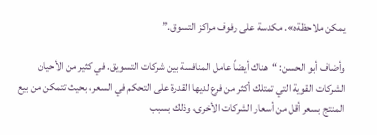يمكن ملاحظةه». مكدسة على رفوف مراكز التسوق.”

وأضاف أبو الحسن: “هناك أيضاً عامل المنافسة بين شركات التسويق. في كثير من الأحيان الشركات القوية التي تمتلك أكثر من فرع لديها القدرة على التحكم في السعر، بحيث تتمكن من بيع المنتج بسعر أقل من أسعار الشركات الأخرى، وذلك بسبب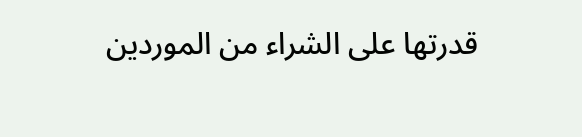قدرتها على الشراء من الموردين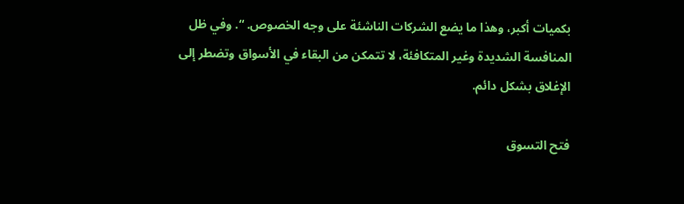بكميات أكبر، وهذا ما يضع الشركات الناشئة على وجه الخصوص. “. وفي ظل المنافسة الشديدة وغير المتكافئة، لا تتمكن من البقاء في الأسواق وتضطر إلى الإغلاق بشكل دائم.

فتح التسوق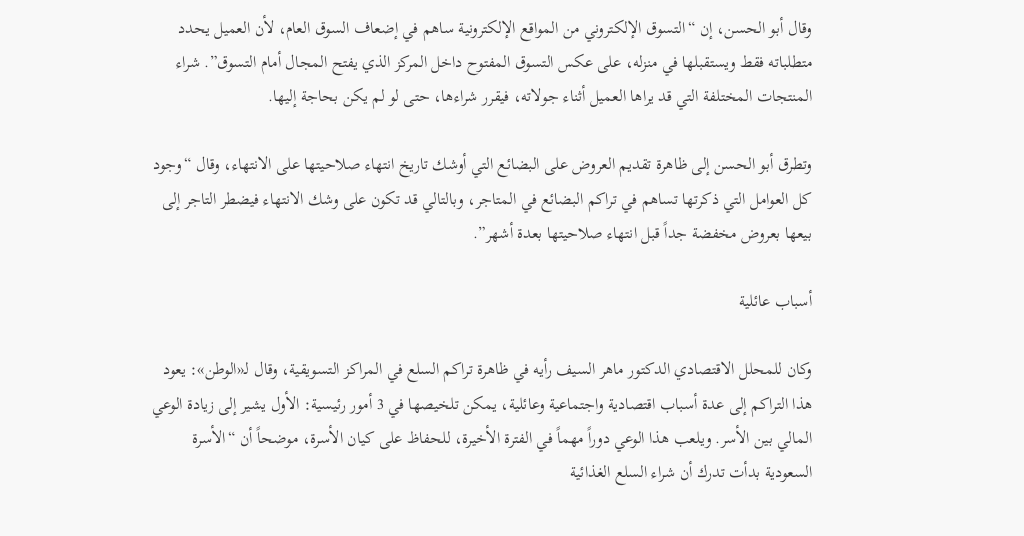وقال أبو الحسن، إن “التسوق الإلكتروني من المواقع الإلكترونية ساهم في إضعاف السوق العام، لأن العميل يحدد متطلباته فقط ويستقبلها في منزله، على عكس التسوق المفتوح داخل المركز الذي يفتح المجال أمام التسوق”. شراء المنتجات المختلفة التي قد يراها العميل أثناء جولاته، فيقرر شراءها، حتى لو لم يكن بحاجة إليها.

وتطرق أبو الحسن إلى ظاهرة تقديم العروض على البضائع التي أوشك تاريخ انتهاء صلاحيتها على الانتهاء، وقال “وجود كل العوامل التي ذكرتها تساهم في تراكم البضائع في المتاجر، وبالتالي قد تكون على وشك الانتهاء فيضطر التاجر إلى بيعها بعروض مخفضة جداً قبل انتهاء صلاحيتها بعدة أشهر”.

أسباب عائلية

وكان للمحلل الاقتصادي الدكتور ماهر السيف رأيه في ظاهرة تراكم السلع في المراكز التسويقية، وقال لـ«الوطن»: يعود هذا التراكم إلى عدة أسباب اقتصادية واجتماعية وعائلية، يمكن تلخيصها في 3 أمور رئيسية: الأول يشير إلى زيادة الوعي المالي بين الأسر. ويلعب هذا الوعي دوراً مهماً في الفترة الأخيرة، للحفاظ على كيان الأسرة، موضحاً أن “الأسرة السعودية بدأت تدرك أن شراء السلع الغذائية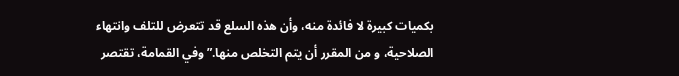بكميات كبيرة لا فائدة منه، وأن هذه السلع قد تتعرض للتلف وانتهاء الصلاحية، و من المقرر أن يتم التخلص منها.” وفي القمامة، تقتصر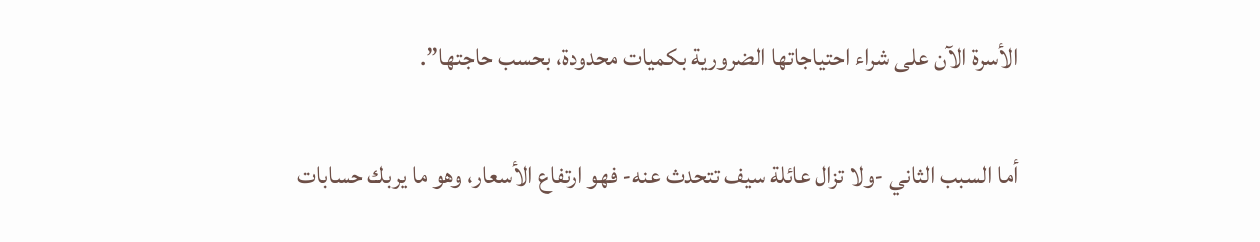الأسرة الآن على شراء احتياجاتها الضرورية بكميات محدودة، بحسب حاجتها”.

أما السبب الثاني -ولا تزال عائلة سيف تتحدث عنه- فهو ارتفاع الأسعار، وهو ما يربك حسابات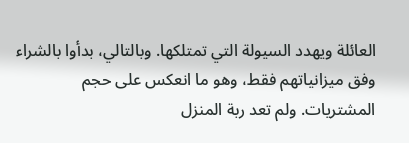العائلة ويهدد السيولة التي تمتلكها. وبالتالي، بدأوا بالشراء وفق ميزانياتهم فقط، وهو ما انعكس على حجم المشتريات. ولم تعد ربة المنزل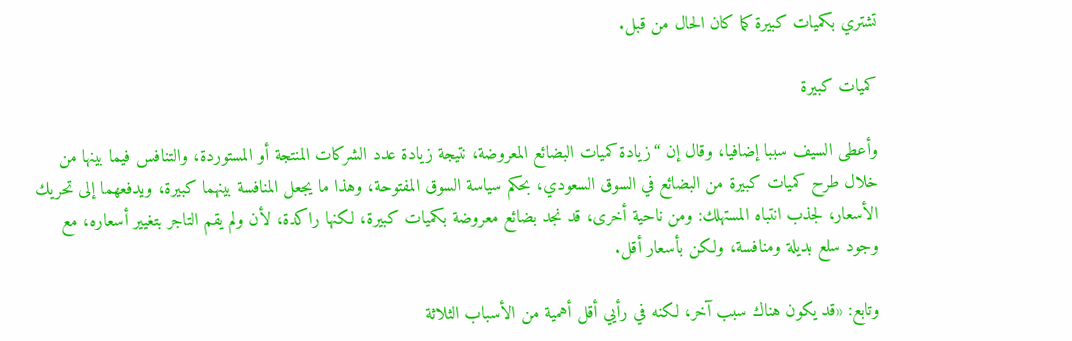تشتري بكميات كبيرة كما كان الحال من قبل.

كميات كبيرة

وأعطى السيف سببا إضافيا، وقال إن “زيادة كميات البضائع المعروضة، نتيجة زيادة عدد الشركات المنتجة أو المستوردة، والتنافس فيما بينها من خلال طرح كميات كبيرة من البضائع في السوق السعودي، بحكم سياسة السوق المفتوحة، وهذا ما يجعل المنافسة بينهما كبيرة، ويدفعهما إلى تحريك الأسعار، لجذب انتباه المستهلك: ومن ناحية أخرى، قد نجد بضائع معروضة بكميات كبيرة، لكنها راكدة، لأن ولم يقم التاجر بتغيير أسعاره، مع وجود سلع بديلة ومنافسة، ولكن بأسعار أقل.

وتابع: «قد يكون هناك سبب آخر، لكنه في رأيي أقل أهمية من الأسباب الثلاثة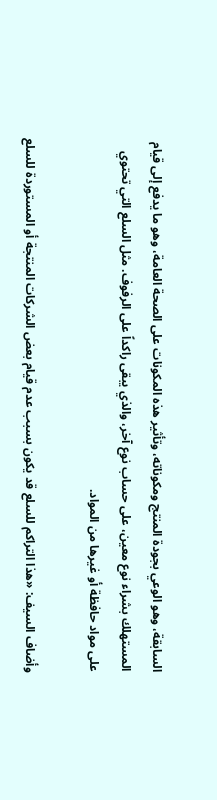السابقة، وهو الوعي بجودة المنتج ومكوناته، وتأثير هذه المكونات على الصحة العامة، وهو ما يدفع إلى قيام المستهلك بشراء نوع معين، على حساب نوع آخر، والذي يبقى راكداً على الرفوف. مثل السلع التي تحتوي على مواد حافظة أو غيرها من المواد.

وأضاف السيف: «هذا التراكم للسلع قد يكون بسبب عدم قيام بعض الشركات المنتجة أو المستوردة للسلع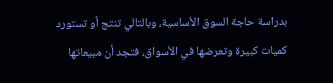بدراسة حاجة السوق الأساسية، وبالتالي تنتج أو تستورد كميات كبيرة وتعرضها في الأسواق، فتجد أن مبيعاتها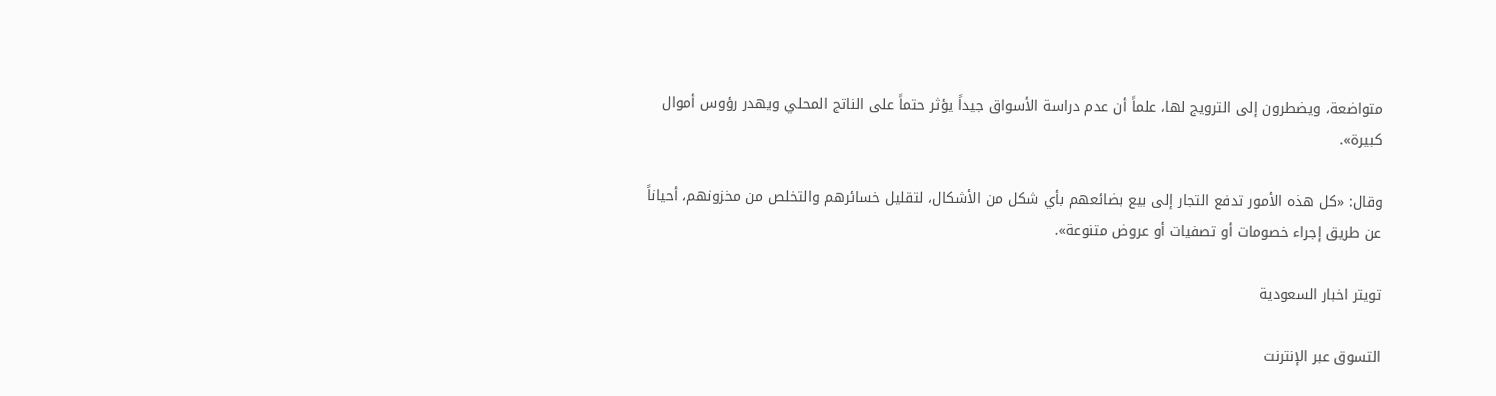متواضعة، ويضطرون إلى الترويج لها، علماً أن عدم دراسة الأسواق جيداً يؤثر حتماً على الناتج المحلي ويهدر رؤوس أموال كبيرة».

وقال: «كل هذه الأمور تدفع التجار إلى بيع بضائعهم بأي شكل من الأشكال، لتقليل خسائرهم والتخلص من مخزونهم، أحياناً عن طريق إجراء خصومات أو تصفيات أو عروض متنوعة».

تويتر اخبار السعودية

التسوق عبر الإنترنت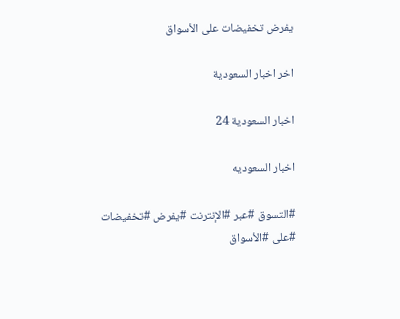يفرض تخفيضات على الأسواق

اخر اخبار السعودية

اخبار السعودية 24

اخبار السعوديه

#التسوق #عبر #الإنترنت #يفرض #تخفيضات #على #الأسواق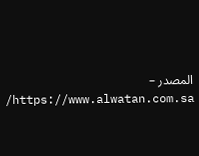المصدر – https://www.alwatan.com.sa/